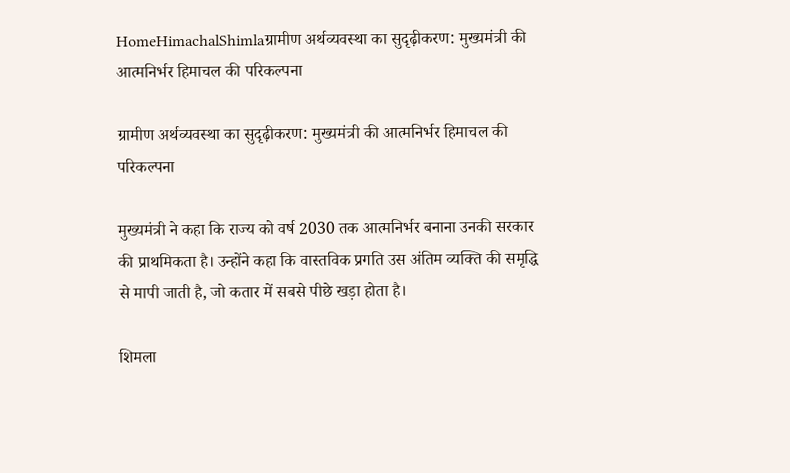HomeHimachalShimlaग्रामीण अर्थव्यवस्था का सुदृढ़ीकरण: मुख्यमंत्री की आत्मनिर्भर हिमाचल की परिकल्पना

ग्रामीण अर्थव्यवस्था का सुदृढ़ीकरण: मुख्यमंत्री की आत्मनिर्भर हिमाचल की परिकल्पना

मुख्यमंत्री ने कहा कि राज्य को वर्ष 2030 तक आत्मनिर्भर बनाना उनकी सरकार की प्राथमिकता है। उन्होंने कहा कि वास्तविक प्रगति उस अंतिम व्यक्ति की समृद्धि से मापी जाती है, जो कतार में सबसे पीछे खड़ा होता है।

शिमला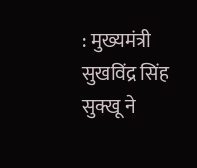: मुख्यमंत्री सुखविंद्र सिंह सुक्खू ने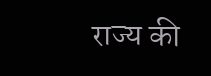राज्य की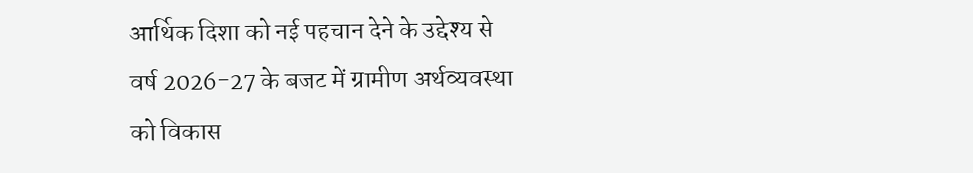आर्थिक दिशा को नई पहचान देने के उद्देश्य से वर्ष 2026-27 के बजट में ग्रामीण अर्थव्यवस्था को विकास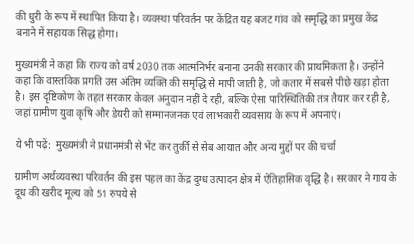की धुरी के रूप में स्थापित किया है। व्यवस्था परिवर्तन पर केंद्रित यह बजट गांव को समृद्धि का प्रमुख केंद्र बनाने में सहायक सिद्ध होगा।

मुख्यमंत्री ने कहा कि राज्य को वर्ष 2030 तक आत्मनिर्भर बनाना उनकी सरकार की प्राथमिकता है। उन्होंने कहा कि वास्तविक प्रगति उस अंतिम व्यक्ति की समृद्धि से मापी जाती है, जो कतार में सबसे पीछे खड़ा होता है। इस दृष्टिकोण के तहत सरकार केवल अनुदान नहीं दे रही, बल्कि ऐसा पारिस्थितिकी तंत्र तैयार कर रही है, जहां ग्रामीण युवा कृषि और डेयरी को सम्मानजनक एवं लाभकारी व्यवसाय के रूप में अपनाएं।

ये भी पढ़ें:  मुख्यमंत्री ने प्रधानमंत्री से भेंट कर तुर्की से सेब आयात और अन्य मुद्दों पर की चर्चा

ग्रामीण अर्थव्यवस्था परिवर्तन की इस पहल का केंद्र दुग्ध उत्पादन क्षेत्र में ऐतिहासिक वृद्धि है। सरकार ने गाय के दूध की खरीद मूल्य को 51 रुपये से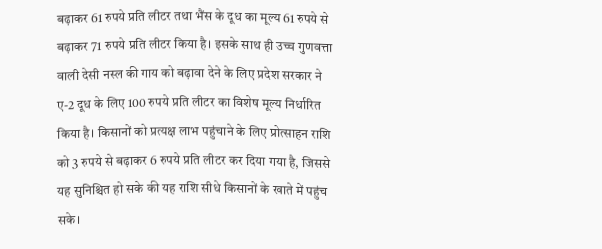बढ़ाकर 61 रुपये प्रति लीटर तथा भैंस के दूध का मूल्य 61 रुपये से बढ़ाकर 71 रुपये प्रति लीटर किया है। इसके साथ ही उच्च गुणवत्ता वाली देसी नस्ल की गाय को बढ़ावा देने के लिए प्रदेश सरकार ने ए-2 दूध के लिए 100 रुपये प्रति लीटर का विशेष मूल्य निर्धारित किया है। किसानों को प्रत्यक्ष लाभ पहुंचाने के लिए प्रोत्साहन राशि को 3 रुपये से बढ़ाकर 6 रुपये प्रति लीटर कर दिया गया है, जिससे यह सुनिश्चित हो सके की यह राशि सीधे किसानों के खाते में पहुंच सके।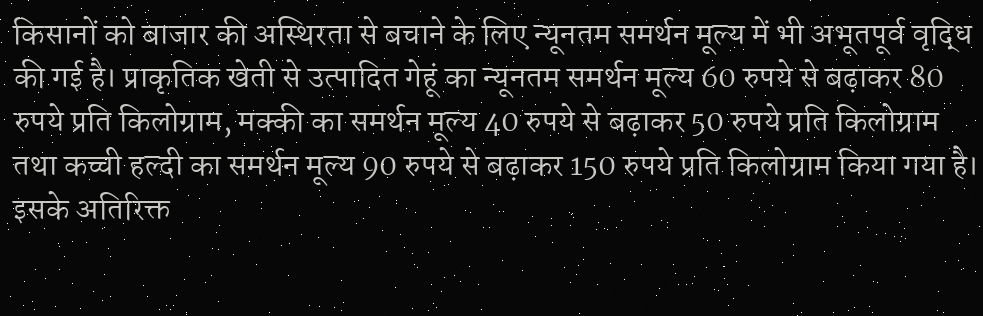किसानों को बाजार की अस्थिरता से बचाने के लिए न्यूनतम समर्थन मूल्य में भी अभूतपूर्व वृद्धि की गई है। प्राकृतिक खेती से उत्पादित गेहूं का न्यूनतम समर्थन मूल्य 60 रुपये से बढ़ाकर 80 रुपये प्रति किलोग्राम, मक्की का समर्थन मूल्य 40 रुपये से बढ़ाकर 50 रुपये प्रति किलोग्राम तथा कच्ची हल्दी का समर्थन मूल्य 90 रुपये से बढ़ाकर 150 रुपये प्रति किलोग्राम किया गया है। इसके अतिरिक्त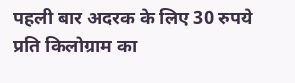पहली बार अदरक के लिए 30 रुपये प्रति किलोग्राम का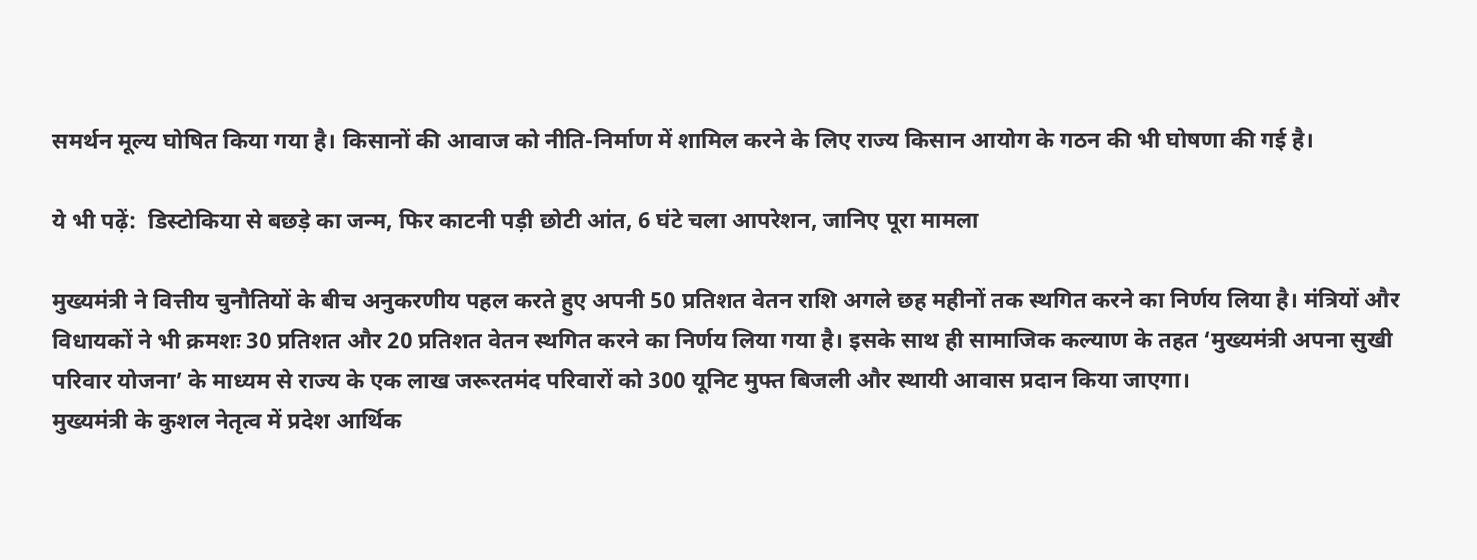समर्थन मूल्य घोषित किया गया है। किसानों की आवाज को नीति-निर्माण में शामिल करने के लिए राज्य किसान आयोग के गठन की भी घोषणा की गई है।

ये भी पढ़ें:  डिस्टोकिया से बछड़े का जन्म, फिर काटनी पड़ी छोटी आंत, 6 घंटे चला आपरेशन, जानिए पूरा मामला

मुख्यमंत्री ने वित्तीय चुनौतियों के बीच अनुकरणीय पहल करते हुए अपनी 50 प्रतिशत वेतन राशि अगले छह महीनों तक स्थगित करने का निर्णय लिया है। मंत्रियों और विधायकों ने भी क्रमशः 30 प्रतिशत और 20 प्रतिशत वेतन स्थगित करने का निर्णय लिया गया है। इसके साथ ही सामाजिक कल्याण के तहत ‘मुख्यमंत्री अपना सुखी परिवार योजना’ के माध्यम से राज्य के एक लाख जरूरतमंद परिवारों को 300 यूनिट मुफ्त बिजली और स्थायी आवास प्रदान किया जाएगा।
मुख्यमंत्री के कुशल नेतृत्व में प्रदेश आर्थिक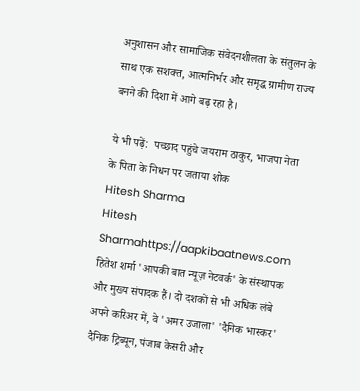अनुशासन और सामाजिक संवेदनशीलता के संतुलन के साथ एक सशक्त, आत्मनिर्भर और समृद्ध ग्रामीण राज्य बनने की दिशा में आगे बढ़ रहा है।

ये भी पढ़ें:  पच्छाद पहुंचे जयराम ठाकुर, भाजपा नेता के पिता के निधन पर जताया शोक
Hitesh Sharma
Hitesh Sharmahttps://aapkibaatnews.com
हितेश शर्मा 'आपकी बात न्यूज़ नेटवर्क' के संस्थापक और मुख्य संपादक हैं। दो दशकों से भी अधिक लंबे अपने करिअर में, वे 'अमर उजाला' 'दैनिक भास्कर' दैनिक ट्रिब्यून, पंजाब केसरी और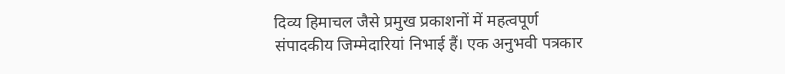दिव्य हिमाचल जैसे प्रमुख प्रकाशनों में महत्वपूर्ण संपादकीय जिम्मेदारियां निभाई हैं। एक अनुभवी पत्रकार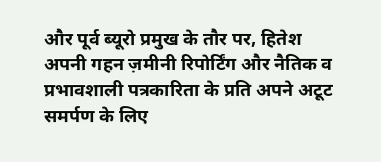और पूर्व ब्यूरो प्रमुख के तौर पर, हितेश अपनी गहन ज़मीनी रिपोर्टिंग और नैतिक व प्रभावशाली पत्रकारिता के प्रति अपने अटूट समर्पण के लिए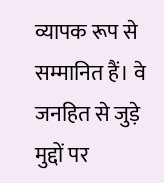व्यापक रूप से सम्मानित हैं। वे जनहित से जुड़े मुद्दों पर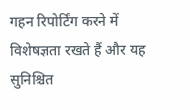गहन रिपोर्टिंग करने में विशेषज्ञता रखते हैं और यह सुनिश्चित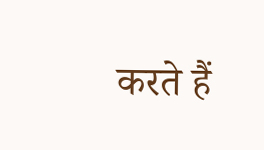करते हैं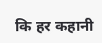कि हर कहानी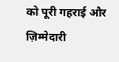को पूरी गहराई और ज़िम्मेदारी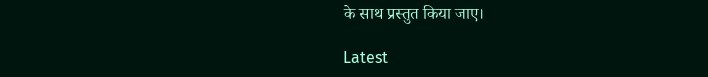के साथ प्रस्तुत किया जाए।

Latest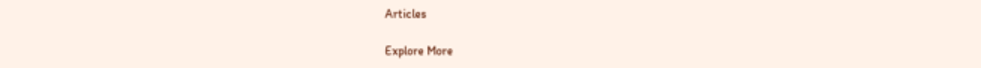Articles

Explore More